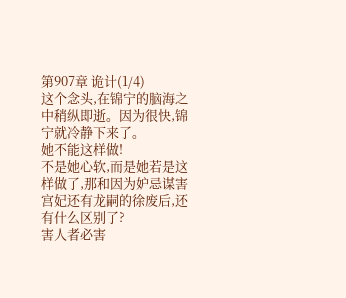第907章 诡计(1/4)
这个念头,在锦宁的脑海之中稍纵即逝。因为很快,锦宁就冷静下来了。
她不能这样做!
不是她心软,而是她若是这样做了,那和因为妒忌谋害宫妃还有龙嗣的徐废后,还有什么区别了?
害人者必害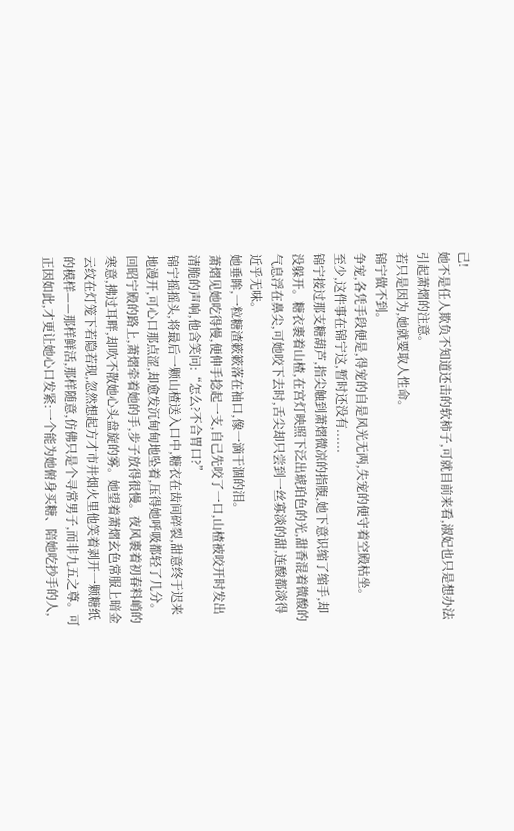己!
她不是任人欺负不知道还击的软柿子,可就目前来看,淑妃也只是想办法引起萧熠的注意。
若只是因为,她就要取人性命。
锦宁做不到。
争宠,各凭手段便是,得宠的自是风光无两,失宠的便守着空殿枯坐。
至少,这件事在锦宁这,暂时还没有......
锦宁接过那支糖葫芦,指尖触到萧熠微凉的指腹,她下意识缩了缩手,却没躲开。糖衣裹着山楂,在宫灯映照下泛出琥珀色的光,甜香混着微酸的气息浮在鼻尖,可她咬下去时,舌尖却只尝到一丝寡淡的甜,连酸都淡得近乎无味。
她垂眸,一粒糖渣簌簌落在袖口,像一滴干涸的泪。
萧熠见她吃得慢,便伸手捻起一支,自己先咬了一口,山楂被咬开时发出清脆的声响,他含笑问:“怎么?不合胃口?”
锦宁摇摇头,将最后一颗山楂送入口中,糖衣在齿间碎裂,甜意终于迟来地漫开,可心口那点涩,却愈发沉甸甸地坠着,压得她呼吸都轻了几分。
回昭宁殿的路上,萧熠牵着她的手,步子放得很慢。夜风裹着初春料峭的寒意,拂过耳畔,却吹不散她心头盘旋的雾。她望着萧熠玄色常服上暗金云纹在灯笼下若隐若现,忽然想起方才市井烟火里他笑着剥开一颗糖纸的模样——那样鲜活,那样随意,仿佛只是个寻常男子,而非九五之尊。可正因如此,才更让她心口发紧:一个能为她俯身买糖、陪她吃抄手的人,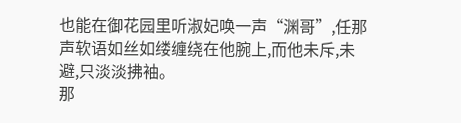也能在御花园里听淑妃唤一声“渊哥”,任那声软语如丝如缕缠绕在他腕上,而他未斥,未避,只淡淡拂袖。
那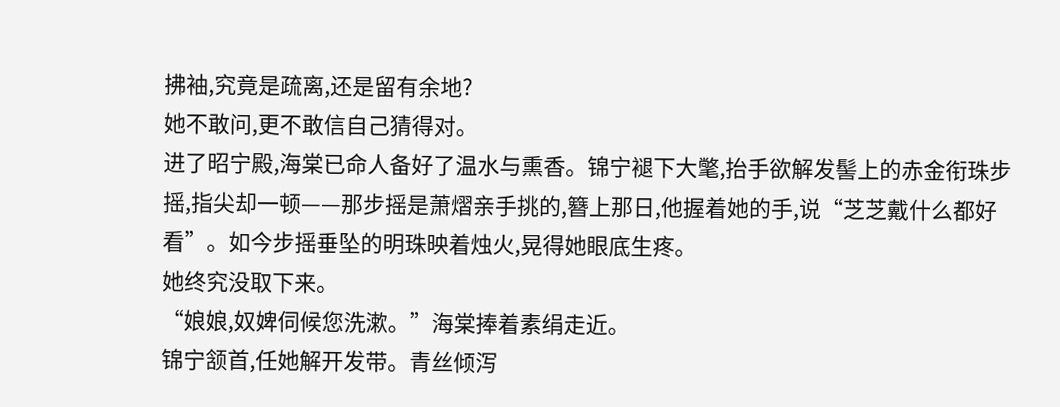拂袖,究竟是疏离,还是留有余地?
她不敢问,更不敢信自己猜得对。
进了昭宁殿,海棠已命人备好了温水与熏香。锦宁褪下大氅,抬手欲解发髻上的赤金衔珠步摇,指尖却一顿——那步摇是萧熠亲手挑的,簪上那日,他握着她的手,说“芝芝戴什么都好看”。如今步摇垂坠的明珠映着烛火,晃得她眼底生疼。
她终究没取下来。
“娘娘,奴婢伺候您洗漱。”海棠捧着素绢走近。
锦宁颔首,任她解开发带。青丝倾泻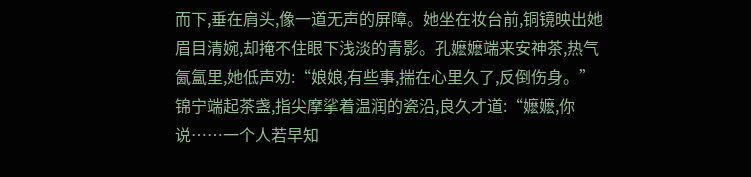而下,垂在肩头,像一道无声的屏障。她坐在妆台前,铜镜映出她眉目清婉,却掩不住眼下浅淡的青影。孔嬷嬷端来安神茶,热气氤氲里,她低声劝:“娘娘,有些事,揣在心里久了,反倒伤身。”
锦宁端起茶盏,指尖摩挲着温润的瓷沿,良久才道:“嬷嬷,你说……一个人若早知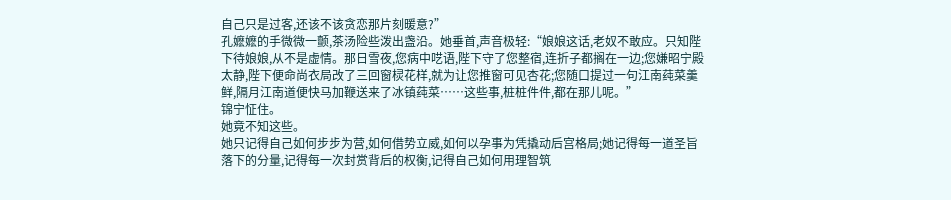自己只是过客,还该不该贪恋那片刻暖意?”
孔嬷嬷的手微微一颤,茶汤险些泼出盏沿。她垂首,声音极轻:“娘娘这话,老奴不敢应。只知陛下待娘娘,从不是虚情。那日雪夜,您病中呓语,陛下守了您整宿,连折子都搁在一边;您嫌昭宁殿太静,陛下便命尚衣局改了三回窗棂花样,就为让您推窗可见杏花;您随口提过一句江南莼菜羹鲜,隔月江南道便快马加鞭送来了冰镇莼菜……这些事,桩桩件件,都在那儿呢。”
锦宁怔住。
她竟不知这些。
她只记得自己如何步步为营,如何借势立威,如何以孕事为凭撬动后宫格局;她记得每一道圣旨落下的分量,记得每一次封赏背后的权衡,记得自己如何用理智筑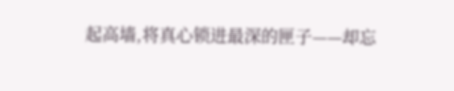起高墙,将真心锁进最深的匣子——却忘